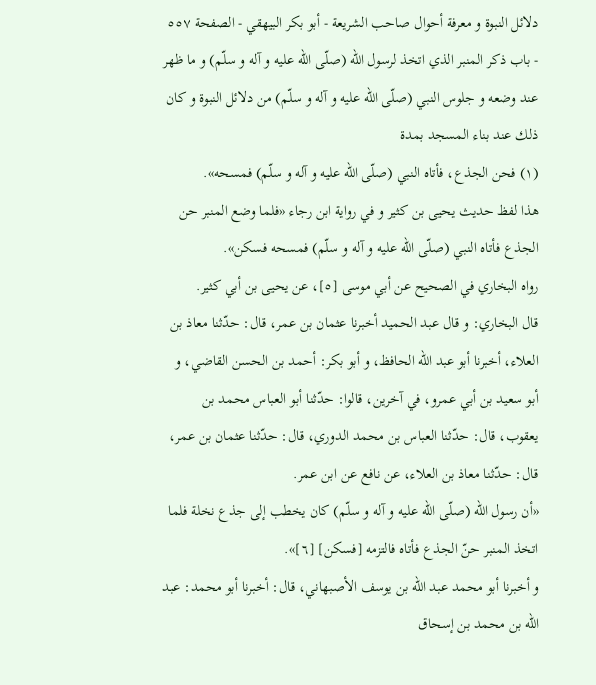دلائل النبوة و معرفة أحوال صاحب الشريعة - أبو بكر البيهقي - الصفحة ٥٥٧ - باب ذكر المنبر الذي اتخذ لرسول اللّه (صلّى اللّه عليه و آله و سلّم) و ما ظهر عند وضعه و جلوس النبي (صلّى اللّه عليه و آله و سلّم) من دلائل النبوة و كان ذلك عند بناء المسجد بمدة
(١) فحن الجذع، فأتاه النبي (صلّى اللّه عليه و آله و سلّم) فمسحه».
هذا لفظ حديث يحيى بن كثير و في رواية ابن رجاء «فلما وضع المنبر حن الجذع فأتاه النبي (صلّى اللّه عليه و آله و سلّم) فمسحه فسكن».
رواه البخاري في الصحيح عن أبي موسى [٥]، عن يحيى بن أبي كثير.
قال البخاري: و قال عبد الحميد أخبرنا عثمان بن عمر، قال: حدّثنا معاذ بن العلاء، أخبرنا أبو عبد اللّه الحافظ، و أبو بكر: أحمد بن الحسن القاضي، و أبو سعيد بن أبي عمرو، في آخرين، قالوا: حدّثنا أبو العباس محمد بن يعقوب، قال: حدّثنا العباس بن محمد الدوري، قال: حدّثنا عثمان بن عمر، قال: حدّثنا معاذ بن العلاء، عن نافع عن ابن عمر.
«أن رسول اللّه (صلّى اللّه عليه و آله و سلّم) كان يخطب إلى جذع نخلة فلما اتخذ المنبر حنّ الجذع فأتاه فالتزمه [فسكن] [٦]».
و أخبرنا أبو محمد عبد اللّه بن يوسف الأصبهاني، قال: أخبرنا أبو محمد: عبد اللّه بن محمد بن إسحاق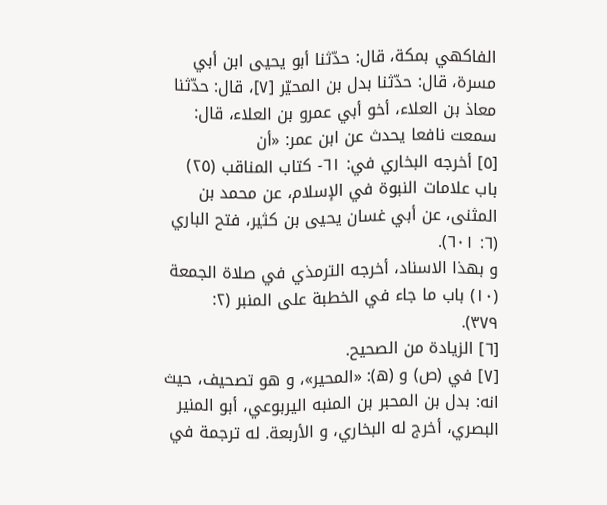الفاكهي بمكة، قال: حدّثنا أبو يحيى ابن أبي مسرة، قال: حدّثنا بدل بن المحيّر [٧]، قال: حدّثنا معاذ بن العلاء، أخو أبي عمرو بن العلاء، قال: سمعت نافعا يحدث عن ابن عمر: «أن
[٥] أخرجه البخاري في: ٦١- كتاب المناقب (٢٥) باب علامات النبوة في الإسلام، عن محمد بن المثنى، عن أبي غسان يحيى بن كثير، فتح الباري (٦: ٦٠١).
و بهذا الاسناد، أخرجه الترمذي في صلاة الجمعة (١٠) باب ما جاء في الخطبة على المنبر (٢:
٣٧٩).
[٦] الزيادة من الصحيح.
[٧] في (ص) و (ه): «المحير»، و هو تصحيف، حيث انه: بدل بن المحبر بن المنبه اليربوعي، أبو المنير البصري، أخرج له البخاري، و الأربعة. له ترجمة في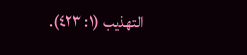التهذيب (١: ٤٢٣).